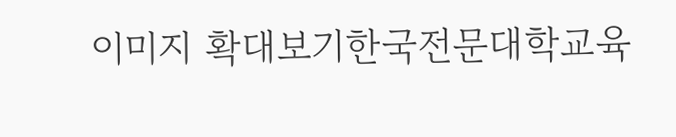이미지 확대보기한국전문대학교육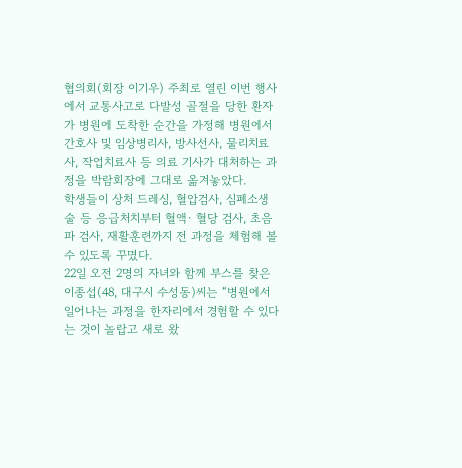협의회(회장 이기우) 주최로 열린 이번 행사에서 교통사고로 다발성 골절을 당한 환자가 병원에 도착한 순간을 가정해 병원에서 간호사 및 임상병리사, 방사선사, 물리치료사, 작업치료사 등 의료 기사가 대처하는 과정을 박람회장에 그대로 옮겨놓았다.
학생들이 상처 드레싱, 혈압검사, 심폐소생술 등 응급처치부터 혈액· 혈당 검사, 초음파 검사, 재활훈련까지 전 과정을 체험해 볼 수 있도록 꾸몄다.
22일 오전 2명의 자녀와 함께 부스를 찾은 이종섭(48, 대구시 수성동)씨는 “병원에서 일어나는 과정을 한자리에서 경험할 수 있다는 것이 놀랍고 새로 왔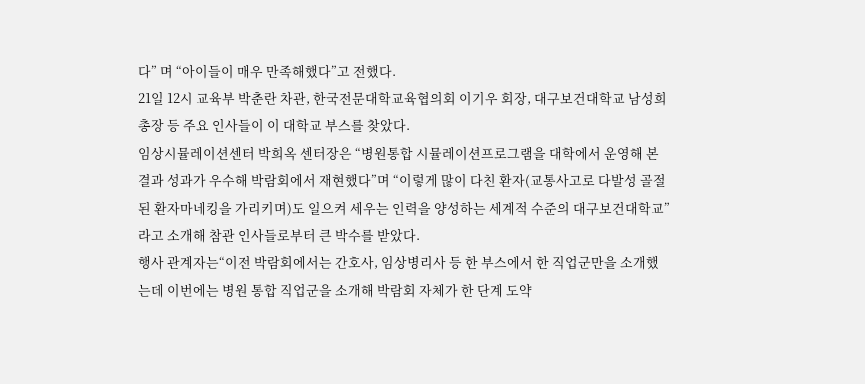다” 며 “아이들이 매우 만족해했다”고 전했다.
21일 12시 교육부 박춘란 차관, 한국전문대학교육협의회 이기우 회장, 대구보건대학교 남성희 총장 등 주요 인사들이 이 대학교 부스를 찾았다.
임상시뮬레이션센터 박희옥 센터장은 “병원통합 시뮬레이션프로그램을 대학에서 운영해 본 결과 성과가 우수해 박람회에서 재현했다”며 “이렇게 많이 다친 환자(교통사고로 다발성 골절된 환자마네킹을 가리키며)도 일으켜 세우는 인력을 양성하는 세계적 수준의 대구보건대학교”라고 소개해 참관 인사들로부터 큰 박수를 받았다.
행사 관계자는“이전 박람회에서는 간호사, 임상병리사 등 한 부스에서 한 직업군만을 소개했는데 이번에는 병원 통합 직업군을 소개해 박람회 자체가 한 단계 도약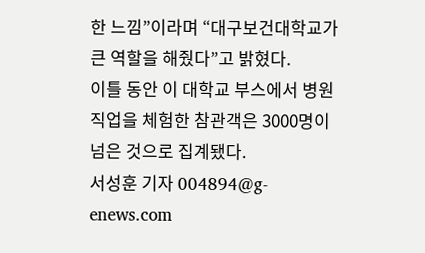한 느낌”이라며 “대구보건대학교가 큰 역할을 해줬다”고 밝혔다.
이틀 동안 이 대학교 부스에서 병원 직업을 체험한 참관객은 3000명이 넘은 것으로 집계됐다.
서성훈 기자 004894@g-enews.com